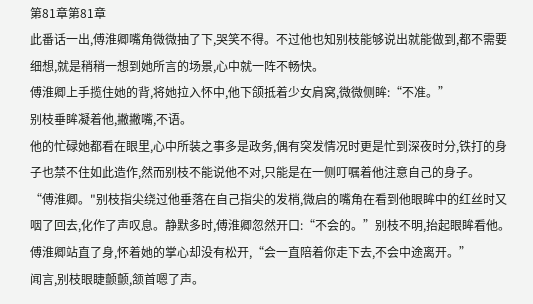第81章第81章
此番话一出,傅淮卿嘴角微微抽了下,哭笑不得。不过他也知别枝能够说出就能做到,都不需要细想,就是稍稍一想到她所言的场景,心中就一阵不畅快。
傅淮卿上手揽住她的背,将她拉入怀中,他下颌抵着少女肩窝,微微侧眸:“不准。”
别枝垂眸凝着他,撇撇嘴,不语。
他的忙碌她都看在眼里,心中所装之事多是政务,偶有突发情况时更是忙到深夜时分,铁打的身子也禁不住如此造作,然而别枝不能说他不对,只能是在一侧叮嘱着他注意自己的身子。
“傅淮卿。"别枝指尖绕过他垂落在自己指尖的发梢,微启的嘴角在看到他眼眸中的红丝时又咽了回去,化作了声叹息。静默多时,傅淮卿忽然开口:“不会的。”别枝不明,抬起眼眸看他。
傅淮卿站直了身,怀着她的掌心却没有松开,“会一直陪着你走下去,不会中途离开。”
闻言,别枝眼睫颤颤,颔首嗯了声。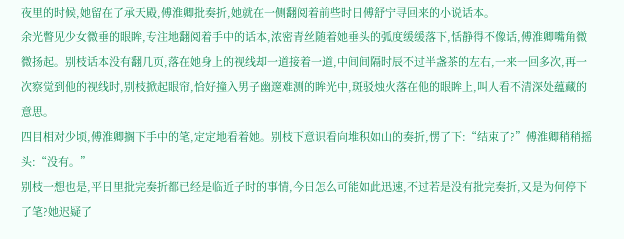夜里的时候,她留在了承天殿,傅淮卿批奏折,她就在一侧翻阅着前些时日傅舒宁寻回来的小说话本。
余光瞥见少女微垂的眼眸,专注地翻阅着手中的话本,浓密青丝随着她垂头的弧度缓缓落下,恬静得不像话,傅淮卿嘴角微微扬起。别枝话本没有翻几页,落在她身上的视线却一道接着一道,中间间隔时辰不过半盏茶的左右,一来一回多次,再一次察觉到他的视线时,别枝掀起眼帘,恰好撞入男子幽邃难测的眸光中,斑驳烛火落在他的眼眸上,叫人看不清深处蕴藏的意思。
四目相对少顷,傅淮卿搁下手中的笔,定定地看着她。别枝下意识看向堆积如山的奏折,愣了下:“结束了?”傅淮卿稍稍摇头:“没有。”
别枝一想也是,平日里批完奏折都已经是临近子时的事情,今日怎么可能如此迅速,不过若是没有批完奏折,又是为何停下了笔?她迟疑了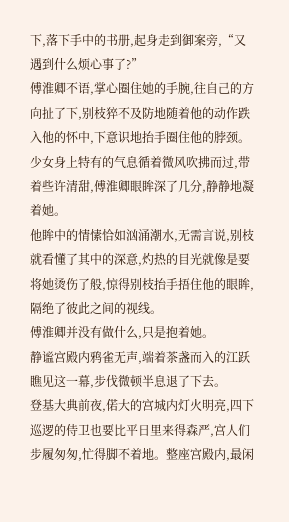下,落下手中的书册,起身走到御案旁,“又遇到什么烦心事了?”
傅淮卿不语,掌心圈住她的手腕,往自己的方向扯了下,别枝猝不及防地随着他的动作跌入他的怀中,下意识地抬手圈住他的脖颈。少女身上特有的气息循着微风吹拂而过,带着些许清甜,傅淮卿眼眸深了几分,静静地凝着她。
他眸中的情愫恰如汹涌潮水,无需言说,别枝就看懂了其中的深意,灼热的目光就像是要将她烫伤了般,惊得别枝抬手捂住他的眼眸,隔绝了彼此之间的视线。
傅淮卿并没有做什么,只是抱着她。
静谧宫殿内鸦雀无声,端着茶盏而入的江跃瞧见这一幕,步伐微顿半息退了下去。
登基大典前夜,偌大的宫城内灯火明亮,四下巡逻的侍卫也要比平日里来得森严,宫人们步履匆匆,忙得脚不着地。整座宫殿内,最闲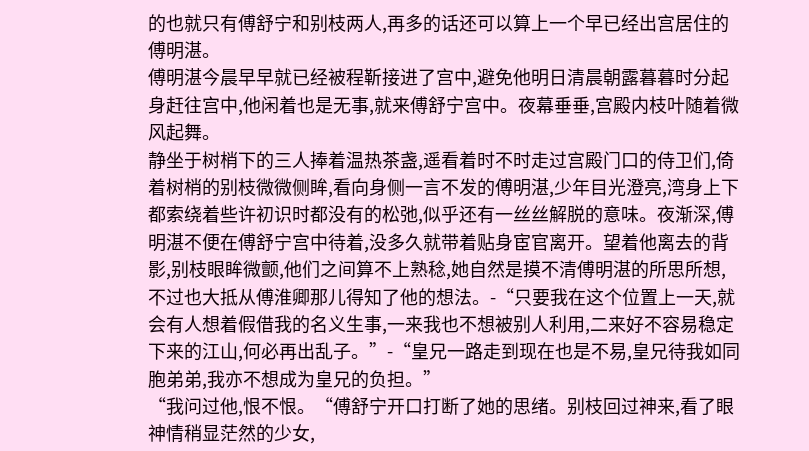的也就只有傅舒宁和别枝两人,再多的话还可以算上一个早已经出宫居住的傅明湛。
傅明湛今晨早早就已经被程靳接进了宫中,避免他明日清晨朝露暮暮时分起身赶往宫中,他闲着也是无事,就来傅舒宁宫中。夜幕垂垂,宫殿内枝叶随着微风起舞。
静坐于树梢下的三人捧着温热茶盏,遥看着时不时走过宫殿门口的侍卫们,倚着树梢的别枝微微侧眸,看向身侧一言不发的傅明湛,少年目光澄亮,湾身上下都索绕着些许初识时都没有的松弛,似乎还有一丝丝解脱的意味。夜渐深,傅明湛不便在傅舒宁宫中待着,没多久就带着贴身宦官离开。望着他离去的背影,别枝眼眸微颤,他们之间算不上熟稔,她自然是摸不清傅明湛的所思所想,不过也大抵从傅淮卿那儿得知了他的想法。-“只要我在这个位置上一天,就会有人想着假借我的名义生事,一来我也不想被别人利用,二来好不容易稳定下来的江山,何必再出乱子。”-“皇兄一路走到现在也是不易,皇兄待我如同胞弟弟,我亦不想成为皇兄的负担。”
“我问过他,恨不恨。“傅舒宁开口打断了她的思绪。别枝回过神来,看了眼神情稍显茫然的少女,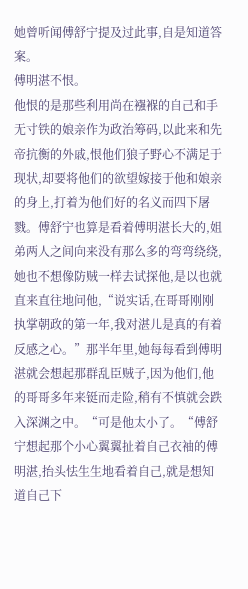她曾听闻傅舒宁提及过此事,自是知道答案。
傅明湛不恨。
他恨的是那些利用尚在襁褓的自己和手无寸铁的娘亲作为政治筹码,以此来和先帝抗衡的外戚,恨他们狼子野心不满足于现状,却要将他们的欲望嫁接于他和娘亲的身上,打着为他们好的名义而四下屠戮。傅舒宁也算是看着傅明湛长大的,姐弟两人之间向来没有那么多的弯弯绕绕,她也不想像防贼一样去试探他,是以也就直来直往地问他,“说实话,在哥哥刚刚执掌朝政的第一年,我对湛儿是真的有着反感之心。”那半年里,她每每看到傅明湛就会想起那群乱臣贼子,因为他们,他的哥哥多年来铤而走险,稍有不慎就会跌入深渊之中。“可是他太小了。“傅舒宁想起那个小心翼翼扯着自己衣袖的傅明湛,抬头怯生生地看着自己,就是想知道自己下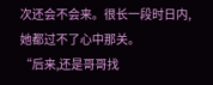次还会不会来。很长一段时日内,她都过不了心中那关。
“后来,还是哥哥找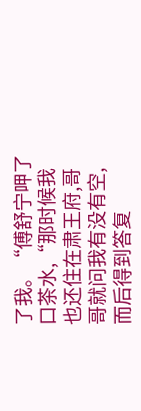了我。“傅舒宁呷了口茶水,“那时候我也还住在肃王府,哥哥就问我有没有空,而后得到答复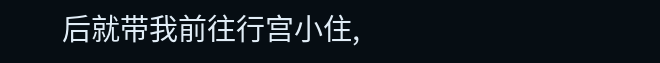后就带我前往行宫小住,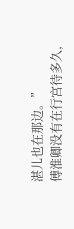湛儿也在那边。”
傅淮卿没有在行宫待多久,